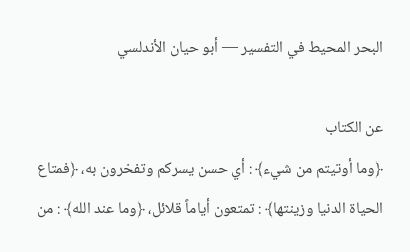البحر المحيط في التفسير — أبو حيان الأندلسي

عن الكتاب
﴿وما أوتيتم من شيء﴾ : أي حسن يسركم وتفخرون به، ﴿فمتاع الحياة الدنيا وزينتها﴾ : تمتعون أياماً قلائل، ﴿وما عند الله﴾ : من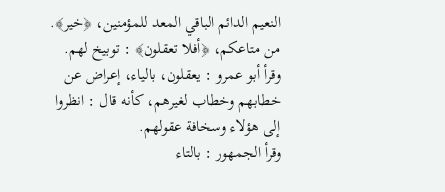النعيم الدائم الباقي المعد للمؤمنين، ﴿خير﴾.
من متاعكم، ﴿أفلا تعقلون﴾ : توبيخ لهم.
وقرأ أبو عمرو : يعقلون، بالياء، إعراض عن خطابهم وخطاب لغيرهم، كأنه قال : انظروا إلى هؤلاء وسخافة عقولهم.
وقرأ الجمهور : بالتاء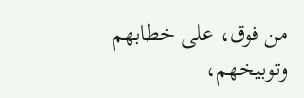من فوق، على خطابهم وتوبيخهم،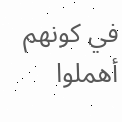في كونهم أهملوا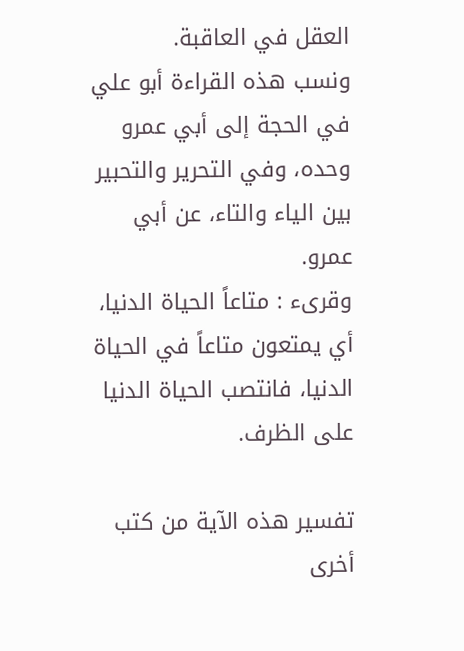العقل في العاقبة.
ونسب هذه القراءة أبو علي في الحجة إلى أبي عمرو وحده، وفي التحرير والتحبير بين الياء والتاء، عن أبي عمرو.
وقرىء : متاعاً الحياة الدنيا، أي يمتعون متاعاً في الحياة الدنيا، فانتصب الحياة الدنيا على الظرف.

تفسير هذه الآية من كتب أخرى